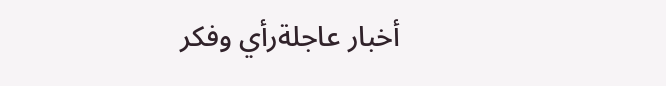أخبار عاجلةرأي وفكر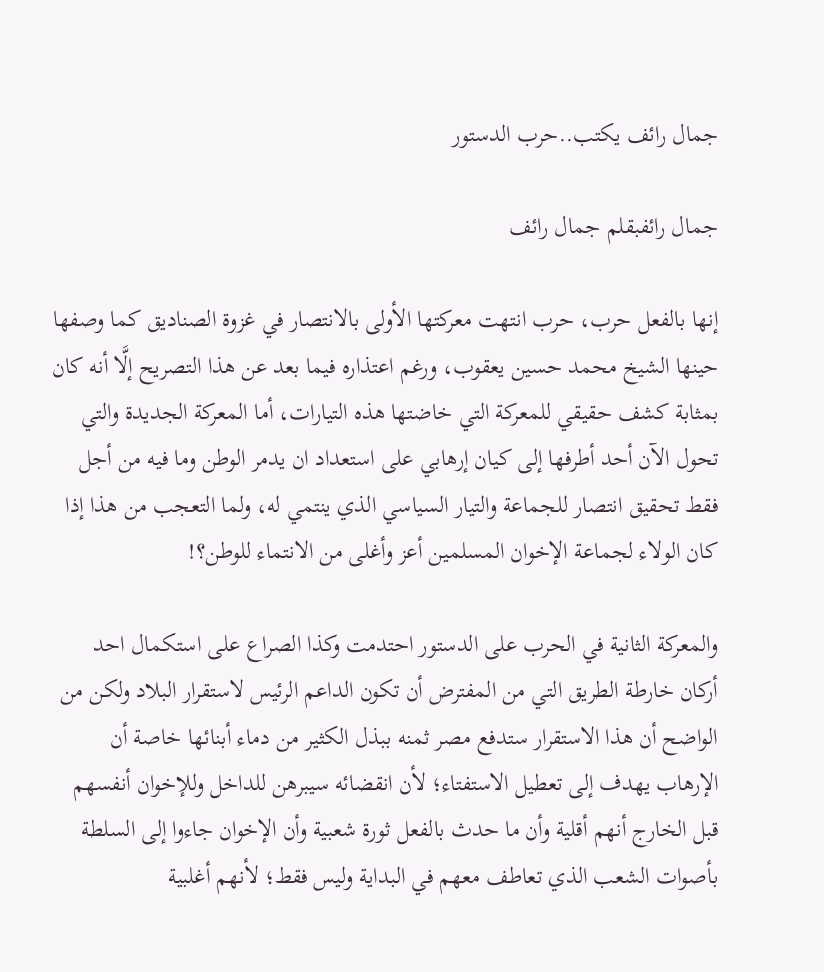جمال رائف يكتب..حرب الدستور

جمال رائفبقلم جمال رائف

إنها بالفعل حرب، حرب انتهت معركتها الأولى بالانتصار في غزوة الصناديق كما وصفها حينها الشيخ محمد حسين يعقوب، ورغم اعتذاره فيما بعد عن هذا التصريح إلَّا أنه كان بمثابة كشف حقيقي للمعركة التي خاضتها هذه التيارات، أما المعركة الجديدة والتي تحول الآن أحد أطرفها إلى كيان إرهابي على استعداد ان يدمر الوطن وما فيه من أجل فقط تحقيق انتصار للجماعة والتيار السياسي الذي ينتمي له، ولما التعجب من هذا إذا كان الولاء لجماعة الإخوان المسلمين أعز وأغلى من الانتماء للوطن؟!

والمعركة الثانية في الحرب على الدستور احتدمت وكذا الصراع على استكمال احد أركان خارطة الطريق التي من المفترض أن تكون الداعم الرئيس لاستقرار البلاد ولكن من الواضح أن هذا الاستقرار ستدفع مصر ثمنه ببذل الكثير من دماء أبنائها خاصة أن الإرهاب يهدف إلى تعطيل الاستفتاء؛ لأن انقضائه سيبرهن للداخل وللإخوان أنفسهم قبل الخارج أنهم أقلية وأن ما حدث بالفعل ثورة شعبية وأن الإخوان جاءوا إلى السلطة بأصوات الشعب الذي تعاطف معهم في البداية وليس فقط؛ لأنهم أغلبية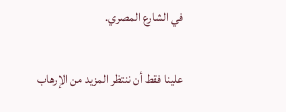في الشارع المصري.

علينا فقط أن ننتظر المزيد من الإرهاب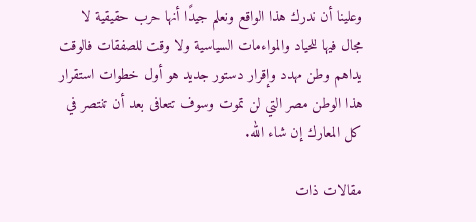وعلينا أن ندرك هذا الواقع ونعلم جيدًا أنها حرب حقيقية لا مجال فيها للحياد والمواءمات السياسية ولا وقت للصفقات فالوقت يداهم وطن مهدد وإقرار دستور جديد هو أول خطوات استقرار هذا الوطن مصر التي لن تموت وسوف تتعافى بعد أن تنتصر في كل المعارك إن شاء الله.

مقالات ذات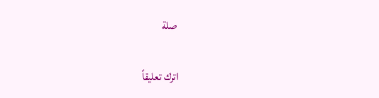صلة

اترك تعليقاً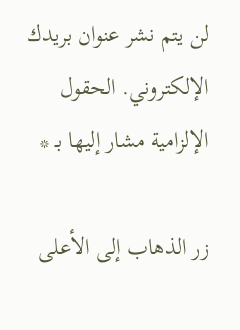لن يتم نشر عنوان بريدك الإلكتروني. الحقول الإلزامية مشار إليها بـ *

زر الذهاب إلى الأعلى